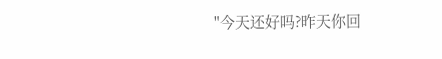"今天还好吗?昨天你回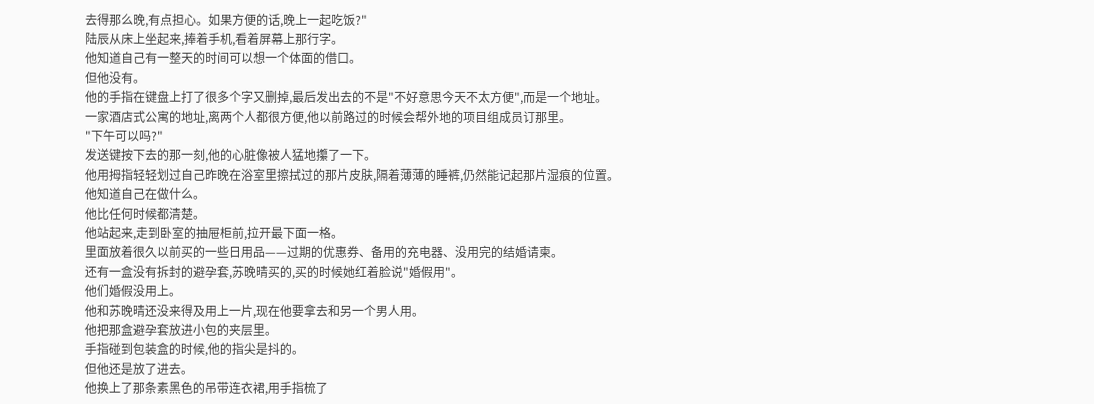去得那么晚,有点担心。如果方便的话,晚上一起吃饭?"
陆辰从床上坐起来,捧着手机,看着屏幕上那行字。
他知道自己有一整天的时间可以想一个体面的借口。
但他没有。
他的手指在键盘上打了很多个字又删掉,最后发出去的不是"不好意思今天不太方便",而是一个地址。
一家酒店式公寓的地址,离两个人都很方便,他以前路过的时候会帮外地的项目组成员订那里。
"下午可以吗?"
发送键按下去的那一刻,他的心脏像被人猛地攥了一下。
他用拇指轻轻划过自己昨晚在浴室里擦拭过的那片皮肤,隔着薄薄的睡裤,仍然能记起那片湿痕的位置。
他知道自己在做什么。
他比任何时候都清楚。
他站起来,走到卧室的抽屉柜前,拉开最下面一格。
里面放着很久以前买的一些日用品——过期的优惠券、备用的充电器、没用完的结婚请柬。
还有一盒没有拆封的避孕套,苏晚晴买的,买的时候她红着脸说"婚假用"。
他们婚假没用上。
他和苏晚晴还没来得及用上一片,现在他要拿去和另一个男人用。
他把那盒避孕套放进小包的夹层里。
手指碰到包装盒的时候,他的指尖是抖的。
但他还是放了进去。
他换上了那条素黑色的吊带连衣裙,用手指梳了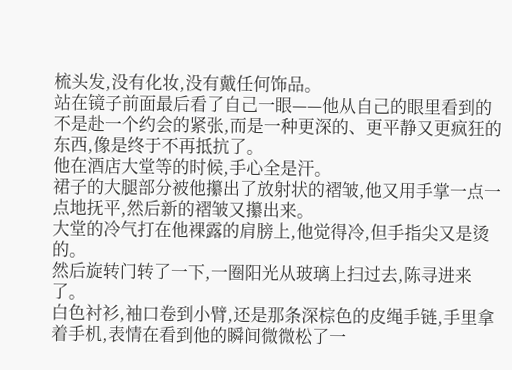梳头发,没有化妆,没有戴任何饰品。
站在镜子前面最后看了自己一眼——他从自己的眼里看到的不是赴一个约会的紧张,而是一种更深的、更平静又更疯狂的东西,像是终于不再抵抗了。
他在酒店大堂等的时候,手心全是汗。
裙子的大腿部分被他攥出了放射状的褶皱,他又用手掌一点一点地抚平,然后新的褶皱又攥出来。
大堂的冷气打在他裸露的肩膀上,他觉得冷,但手指尖又是烫的。
然后旋转门转了一下,一圈阳光从玻璃上扫过去,陈寻进来了。
白色衬衫,袖口卷到小臂,还是那条深棕色的皮绳手链,手里拿着手机,表情在看到他的瞬间微微松了一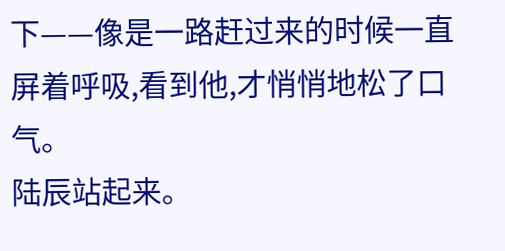下——像是一路赶过来的时候一直屏着呼吸,看到他,才悄悄地松了口气。
陆辰站起来。